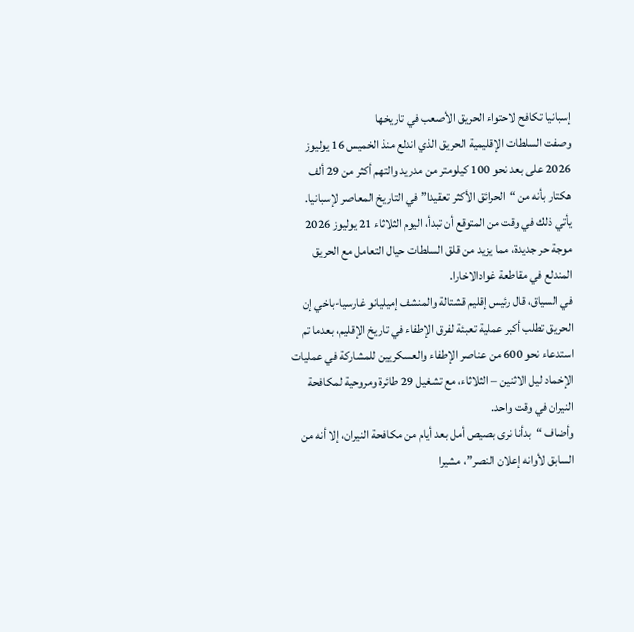إسبانيا تكافح لاحتواء الحريق الأصعب في تاريخها
وصفت السلطات الإقليمية الحريق الذي اندلع منذ الخميس 16 يوليوز 2026 على بعد نحو 100 كيلومتر من مدريد والتهم أكثر من 29 ألف هكتار بأنه من “الحرائق الأكثر تعقيدا” في التاريخ المعاصر لإسبانيا.
يأتي ذلك في وقت من المتوقع أن تبدأ، اليوم الثلاثاء 21 يوليوز 2026 موجة حر جديدة، مما يزيد من قلق السلطات حيال التعامل مع الحريق المندلع في مقاطعة غوادالاخارا.
في السياق، قال رئيس إقليم قشتالة والمنشف إميليانو غارسيا-باخي إن الحريق تطلب أكبر عملية تعبئة لفرق الإطفاء في تاريخ الإقليم، بعدما تم استدعاء نحو 600 من عناصر الإطفاء والعسكريين للمشاركة في عمليات الإخماد ليل الاثنين – الثلاثاء، مع تشغيل 29 طائرة ومروحية لمكافحة النيران في وقت واحد.
وأضاف “بدأنا نرى بصيص أمل بعد أيام من مكافحة النيران، إلا أنه من السابق لأوانه إعلان النصر”، مشيرا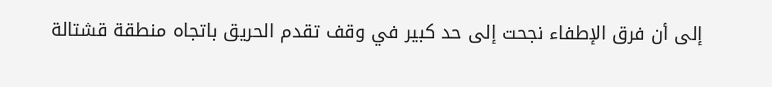إلى أن فرق الإطفاء نجحت إلى حد كبير في وقف تقدم الحريق باتجاه منطقة قشتالة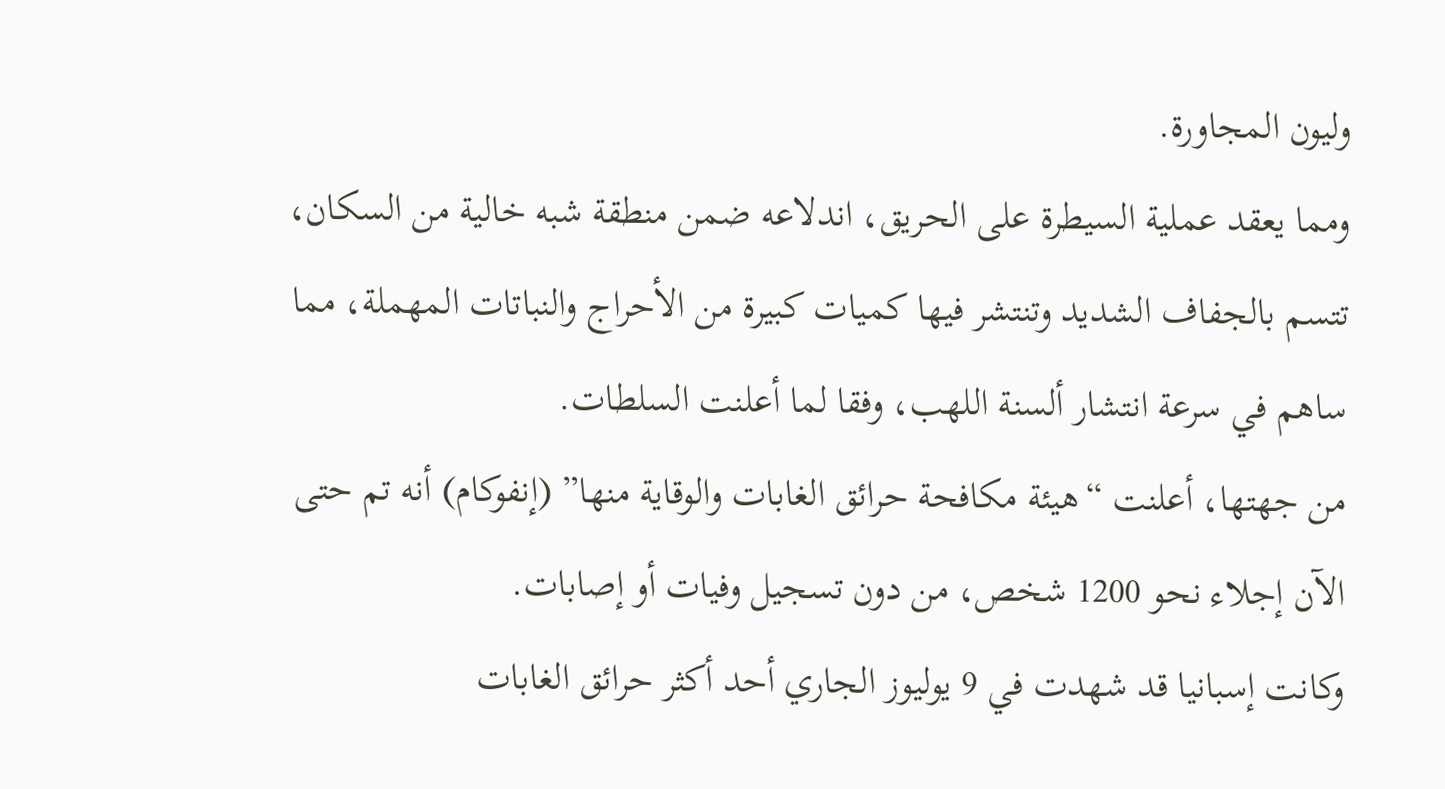وليون المجاورة.
ومما يعقد عملية السيطرة على الحريق، اندلاعه ضمن منطقة شبه خالية من السكان، تتسم بالجفاف الشديد وتنتشر فيها كميات كبيرة من الأحراج والنباتات المهملة، مما ساهم في سرعة انتشار ألسنة اللهب، وفقا لما أعلنت السلطات.
من جهتها، أعلنت “هيئة مكافحة حرائق الغابات والوقاية منها” (إنفوكام) أنه تم حتى الآن إجلاء نحو 1200 شخص، من دون تسجيل وفيات أو إصابات.
وكانت إسبانيا قد شهدت في 9 يوليوز الجاري أحد أكثر حرائق الغابات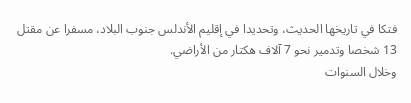فتكا في تاريخها الحديث، وتحديدا في إقليم الأندلس جنوب البلاد، مسفرا عن مقتل 13 شخصا وتدمير نحو 7 آلاف هكتار من الأراضي.
وخلال السنوات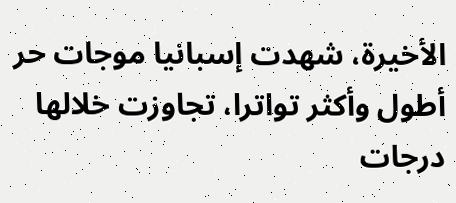الأخيرة، شهدت إسبانيا موجات حر أطول وأكثر تواترا، تجاوزت خلالها درجات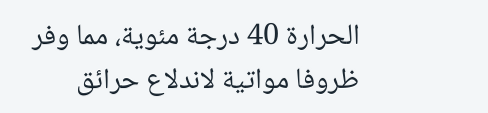الحرارة 40 درجة مئوية، مما وفر ظروفا مواتية لاندلاع حرائق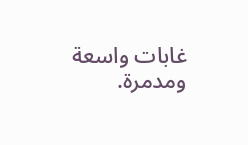غابات واسعة ومدمرة.